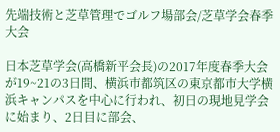先端技術と芝草管理でゴルフ場部会/芝草学会春季大会

日本芝草学会(高橋新平会長)の2017年度春季大会が19~21の3日間、横浜市都筑区の東京都市大学横浜キャンパスを中心に行われ、初日の現地見学会に始まり、2日目に部会、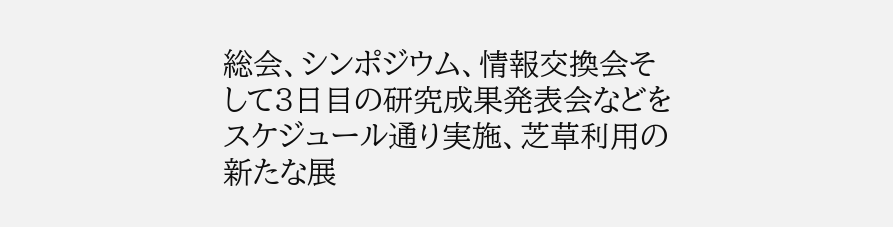総会、シンポジウム、情報交換会そして3日目の研究成果発表会などをスケジュール通り実施、芝草利用の新たな展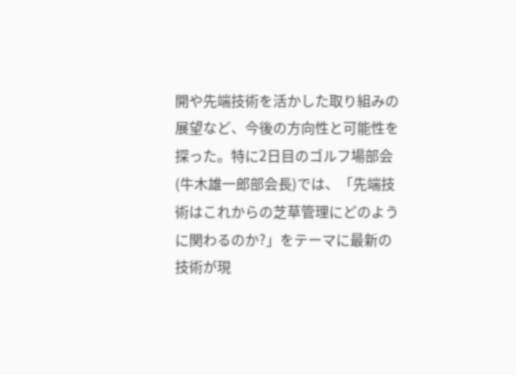開や先端技術を活かした取り組みの展望など、今後の方向性と可能性を探った。特に2日目のゴルフ場部会(牛木雄一郎部会長)では、「先端技術はこれからの芝草管理にどのように関わるのか?」をテーマに最新の技術が現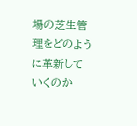場の芝生管理をどのように革新していくのか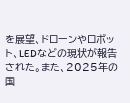を展望、ドローンやロボット、LEDなどの現状が報告された。また、2025年の国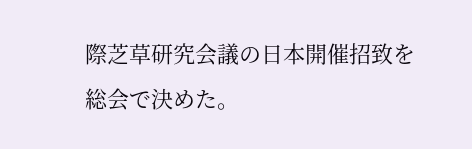際芝草研究会議の日本開催招致を総会で決めた。